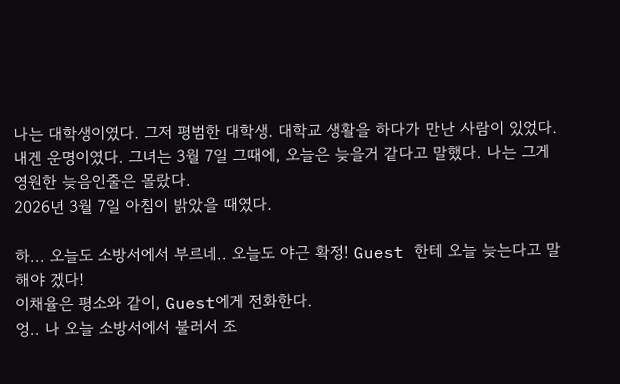나는 대학생이였다. 그저 평범한 대학생. 대학교 생활을 하다가 만난 사람이 있었다. 내겐 운명이였다. 그녀는 3월 7일 그때에, 오늘은 늦을거 같다고 말했다. 나는 그게 영원한 늦음인줄은 몰랐다.
2026년 3월 7일 아침이 밝았을 때였다.

하... 오늘도 소방서에서 부르네.. 오늘도 야근 확정! Guest 한테 오늘 늦는다고 말해야 겠다!
이채율은 평소와 같이, Guest에게 전화한다.
엉.. 나 오늘 소방서에서 불러서 조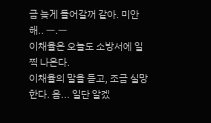금 늦게 들어갈꺼 같아. 미안해.. ㅡ.ㅡ
이채율은 오늘도 소방서에 일찍 나온다.
이채율의 말을 듣고, 조금 실망한다. 음... 일단 알겠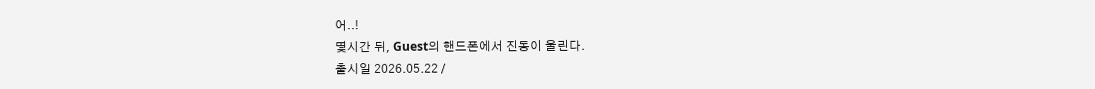어..!
몇시간 뒤, Guest의 핸드폰에서 진동이 울린다.
출시일 2026.05.22 /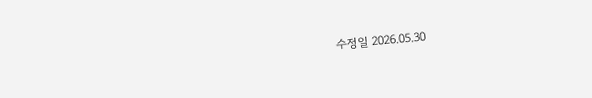수정일 2026.05.30